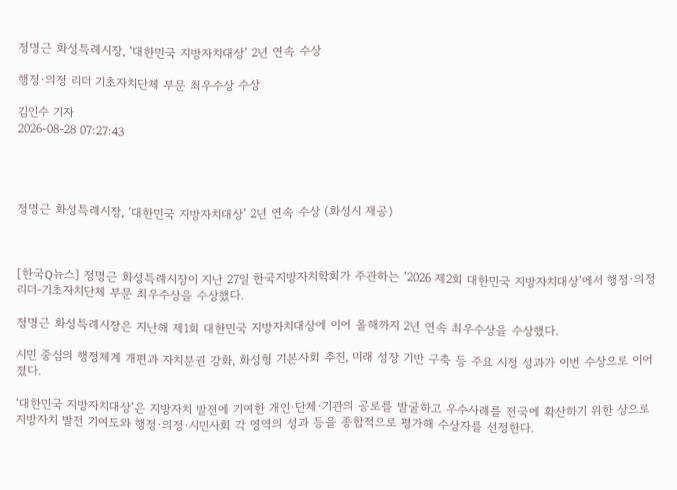정명근 화성특례시장, ‘대한민국 지방자치대상’ 2년 연속 수상

행정·의정 리더 기초자치단체 부문 최우수상 수상

김인수 기자
2026-08-28 07:27:43




정명근 화성특례시장, ‘대한민국 지방자치대상’ 2년 연속 수상 (화성시 제공)



[한국Q뉴스] 정명근 화성특례시장이 지난 27일 한국지방자치학회가 주관하는 ‘2026 제2회 대한민국 지방자치대상’에서 행정·의정 리더-기초자치단체 부문 최우수상을 수상했다.

정명근 화성특례시장은 지난해 제1회 대한민국 지방자치대상에 이어 올해까지 2년 연속 최우수상을 수상했다.

시민 중심의 행정체계 개편과 자치분권 강화, 화성형 기본사회 추진, 미래 성장 기반 구축 등 주요 시정 성과가 이번 수상으로 이어졌다.

‘대한민국 지방자치대상’은 지방자치 발전에 기여한 개인·단체·기관의 공로를 발굴하고 우수사례를 전국에 확산하기 위한 상으로 지방자치 발전 기여도와 행정·의정·시민사회 각 영역의 성과 등을 종합적으로 평가해 수상자를 선정한다.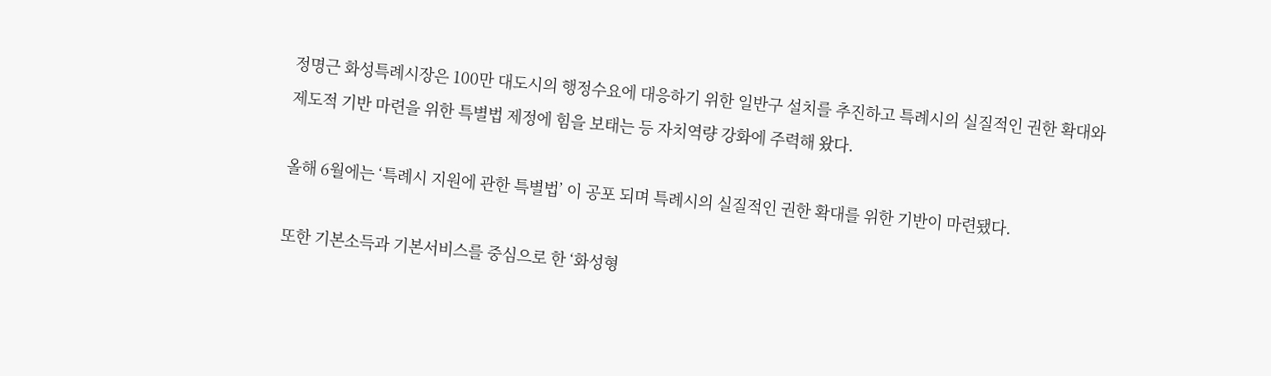정명근 화성특례시장은 100만 대도시의 행정수요에 대응하기 위한 일반구 설치를 추진하고 특례시의 실질적인 권한 확대와 제도적 기반 마련을 위한 특별법 제정에 힘을 보태는 등 자치역량 강화에 주력해 왔다.

올해 6월에는 ‘특례시 지원에 관한 특별법’ 이 공포 되며 특례시의 실질적인 권한 확대를 위한 기반이 마련됐다.

또한 기본소득과 기본서비스를 중심으로 한 ‘화성형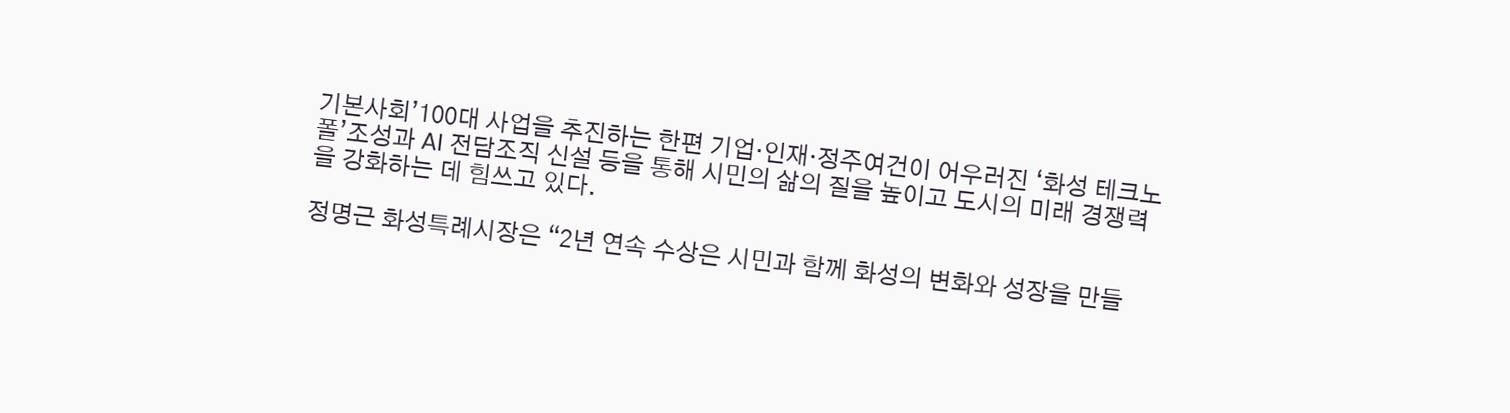기본사회’100대 사업을 추진하는 한편 기업·인재·정주여건이 어우러진 ‘화성 테크노폴’조성과 AI 전담조직 신설 등을 통해 시민의 삶의 질을 높이고 도시의 미래 경쟁력을 강화하는 데 힘쓰고 있다.

정명근 화성특례시장은 “2년 연속 수상은 시민과 함께 화성의 변화와 성장을 만들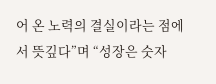어 온 노력의 결실이라는 점에서 뜻깊다”며 “성장은 숫자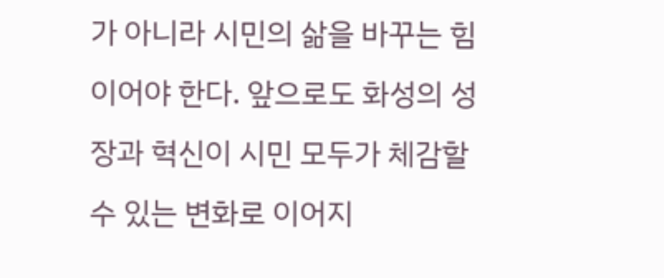가 아니라 시민의 삶을 바꾸는 힘이어야 한다. 앞으로도 화성의 성장과 혁신이 시민 모두가 체감할 수 있는 변화로 이어지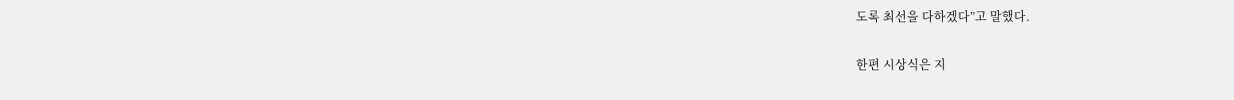도록 최선을 다하겠다”고 말했다.

한편 시상식은 지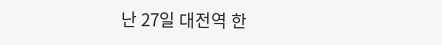난 27일 대전역 한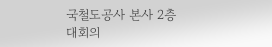국철도공사 본사 2층 대회의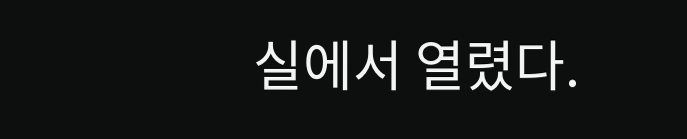실에서 열렸다.